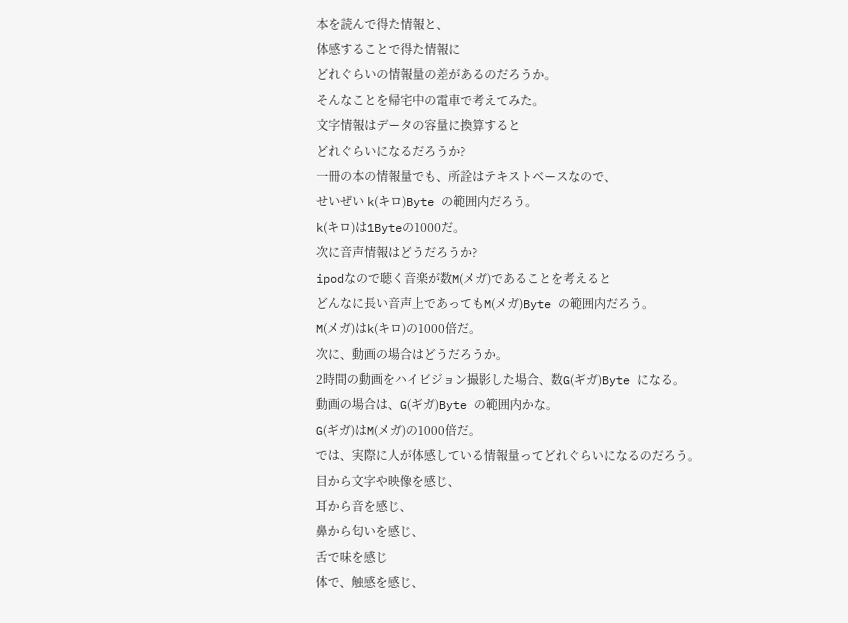本を読んで得た情報と、
体感することで得た情報に
どれぐらいの情報量の差があるのだろうか。
そんなことを帰宅中の電車で考えてみた。
文字情報はデータの容量に換算すると
どれぐらいになるだろうか?
一冊の本の情報量でも、所詮はテキストベースなので、
せいぜい k(キロ)Byte の範囲内だろう。
k(キロ)は1Byteの1000だ。
次に音声情報はどうだろうか?
ipodなので聴く音楽が数M(メガ)であることを考えると
どんなに長い音声上であってもM(メガ)Byte の範囲内だろう。
M(メガ)はk(キロ)の1000倍だ。
次に、動画の場合はどうだろうか。
2時間の動画をハイビジョン撮影した場合、数G(ギガ)Byte になる。
動画の場合は、G(ギガ)Byte の範囲内かな。
G(ギガ)はM(メガ)の1000倍だ。
では、実際に人が体感している情報量ってどれぐらいになるのだろう。
目から文字や映像を感じ、
耳から音を感じ、
鼻から匂いを感じ、
舌で味を感じ
体で、触感を感じ、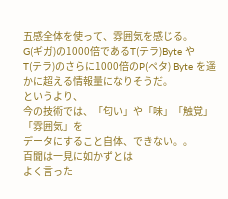五感全体を使って、雰囲気を感じる。
G(ギガ)の1000倍であるT(テラ)Byte や
T(テラ)のさらに1000倍のP(ペタ) Byte を遥
かに超える情報量になりそうだ。
というより、
今の技術では、「匂い」や「味」「触覚」「雰囲気」を
データにすること自体、できない。。
百聞は一見に如かずとは
よく言った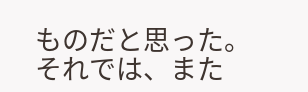ものだと思った。
それでは、また